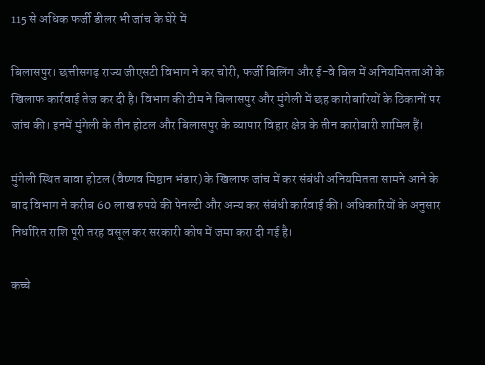115 से अधिक फर्जी डीलर भी जांच के घेरे में

बिलासपुर। छत्तीसगढ़ राज्य जीएसटी विभाग ने कर चोरी, फर्जी बिलिंग और ई-वे बिल में अनियमितताओं के खिलाफ कार्रवाई तेज कर दी है। विभाग की टीम ने बिलासपुर और मुंगेली में छह कारोबारियों के ठिकानों पर जांच की। इनमें मुंगेली के तीन होटल और बिलासपुर के व्यापार विहार क्षेत्र के तीन कारोबारी शामिल हैं।

मुंगेली स्थित बावा होटल (वैष्णव मिष्ठान भंडार) के खिलाफ जांच में कर संबंधी अनियमितता सामने आने के बाद विभाग ने करीब 60 लाख रुपये की पेनल्टी और अन्य कर संबंधी कार्रवाई की। अधिकारियों के अनुसार निर्धारित राशि पूरी तरह वसूल कर सरकारी कोष में जमा करा दी गई है।

कच्चे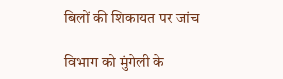बिलों की शिकायत पर जांच

विभाग को मुंगेली के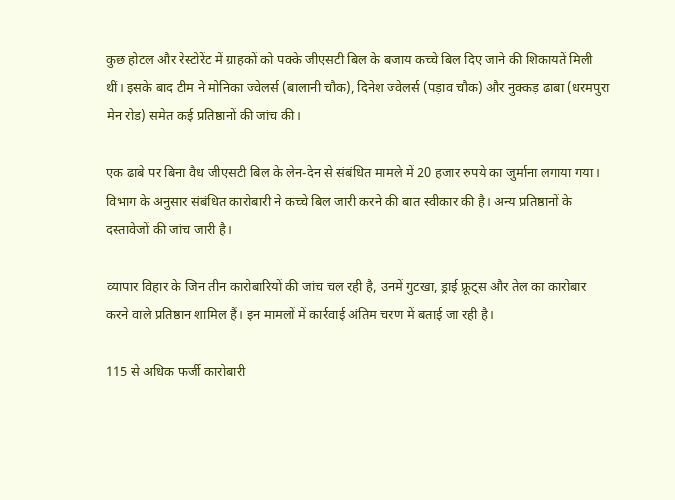कुछ होटल और रेस्टोरेंट में ग्राहकों को पक्के जीएसटी बिल के बजाय कच्चे बिल दिए जाने की शिकायतें मिली थीं। इसके बाद टीम ने मोनिका ज्वेलर्स (बालानी चौक), दिनेश ज्वेलर्स (पड़ाव चौक) और नुक्कड़ ढाबा (धरमपुरा मेन रोड) समेत कई प्रतिष्ठानों की जांच की।

एक ढाबे पर बिना वैध जीएसटी बिल के लेन-देन से संबंधित मामले में 20 हजार रुपये का जुर्माना लगाया गया। विभाग के अनुसार संबंधित कारोबारी ने कच्चे बिल जारी करने की बात स्वीकार की है। अन्य प्रतिष्ठानों के दस्तावेजों की जांच जारी है।

व्यापार विहार के जिन तीन कारोबारियों की जांच चल रही है, उनमें गुटखा, ड्राई फ्रूट्स और तेल का कारोबार करने वाले प्रतिष्ठान शामिल हैं। इन मामलों में कार्रवाई अंतिम चरण में बताई जा रही है।

115 से अधिक फर्जी कारोबारी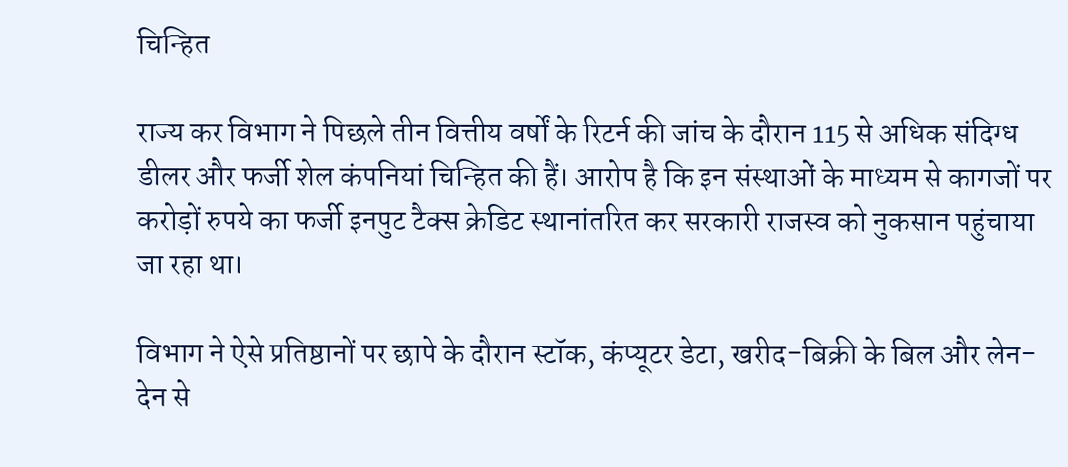चिन्हित

राज्य कर विभाग ने पिछले तीन वित्तीय वर्षों के रिटर्न की जांच के दौरान 115 से अधिक संदिग्ध डीलर और फर्जी शेल कंपनियां चिन्हित की हैं। आरोप है कि इन संस्थाओं के माध्यम से कागजों पर करोड़ों रुपये का फर्जी इनपुट टैक्स क्रेडिट स्थानांतरित कर सरकारी राजस्व को नुकसान पहुंचाया जा रहा था।

विभाग ने ऐसे प्रतिष्ठानों पर छापे के दौरान स्टॉक, कंप्यूटर डेटा, खरीद-बिक्री के बिल और लेन-देन से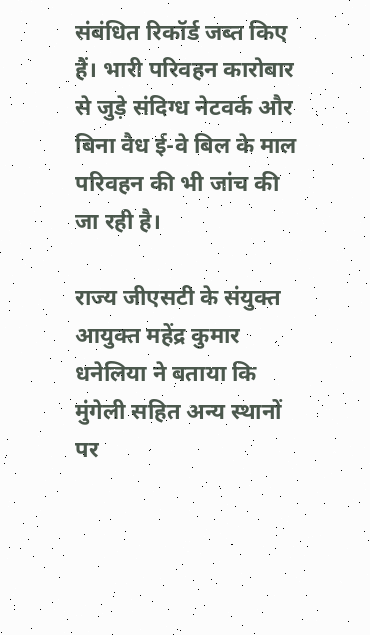संबंधित रिकॉर्ड जब्त किए हैं। भारी परिवहन कारोबार से जुड़े संदिग्ध नेटवर्क और बिना वैध ई-वे बिल के माल परिवहन की भी जांच की जा रही है।

राज्य जीएसटी के संयुक्त आयुक्त महेंद्र कुमार धनेलिया ने बताया कि मुंगेली सहित अन्य स्थानों पर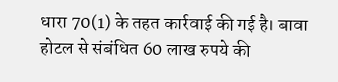धारा 70(1) के तहत कार्रवाई की गई है। बावा होटल से संबंधित 60 लाख रुपये की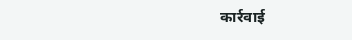कार्रवाई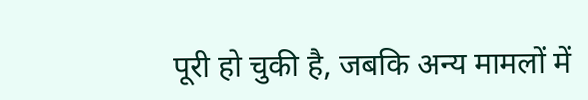पूरी हो चुकी है, जबकि अन्य मामलों में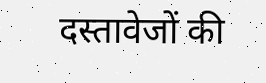दस्तावेजों की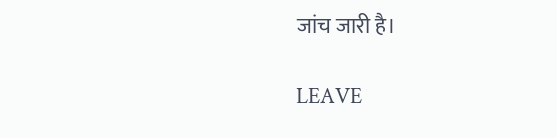जांच जारी है।

LEAVE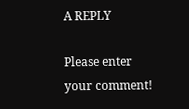A REPLY

Please enter your comment!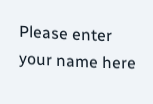Please enter your name here